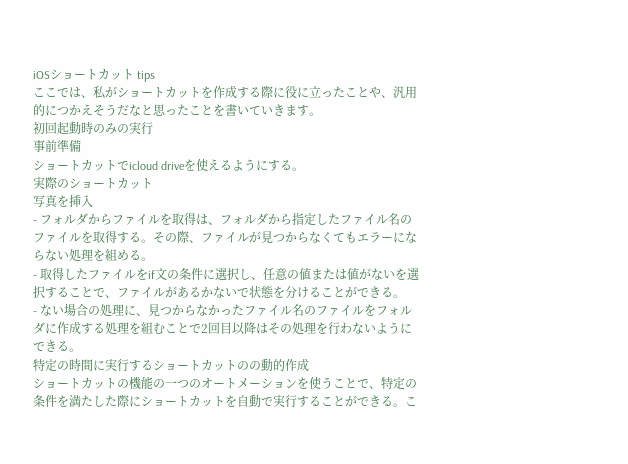iOSショートカット tips
ここでは、私がショートカットを作成する際に役に立ったことや、汎用的につかえそうだなと思ったことを書いていきます。
初回起動時のみの実行
事前準備
ショートカットでicloud driveを使えるようにする。
実際のショートカット
写真を挿入
- フォルダからファイルを取得は、フォルダから指定したファイル名のファイルを取得する。その際、ファイルが見つからなくてもエラーにならない処理を組める。
- 取得したファイルをif文の条件に選択し、任意の値または値がないを選択することで、ファイルがあるかないで状態を分けることができる。
- ない場合の処理に、見つからなかったファイル名のファイルをフォルダに作成する処理を組むことで2回目以降はその処理を行わないようにできる。
特定の時間に実行するショートカットのの動的作成
ショートカットの機能の一つのオートメーションを使うことで、特定の条件を満たした際にショートカットを自動で実行することができる。こ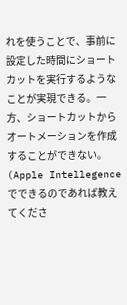れを使うことで、事前に設定した時間にショートカットを実行するようなことが実現できる。一方、ショートカットからオートメーションを作成することができない。(Apple Intellegenceでできるのであれば教えてくださ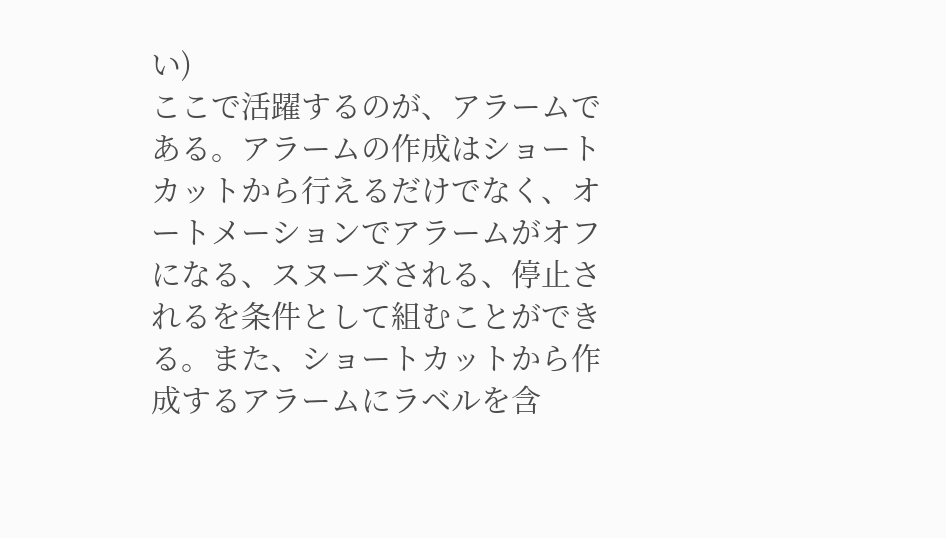い)
ここで活躍するのが、アラームである。アラームの作成はショートカットから行えるだけでなく、オートメーションでアラームがオフになる、スヌーズされる、停止されるを条件として組むことができる。また、ショートカットから作成するアラームにラベルを含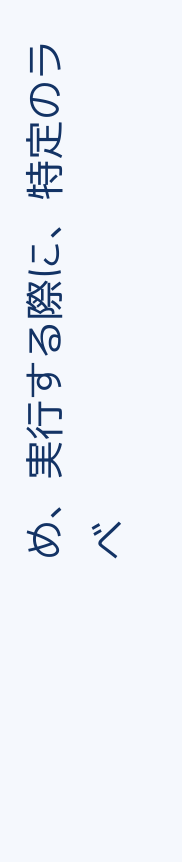め、実行する際に、特定のラベ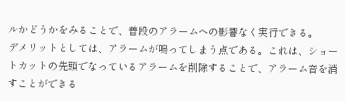ルかどうかをみることで、普段のアラームへの影響なく実行できる。
デメリットとしては、アラームが鳴ってしまう点である。これは、ショートカットの先頭でなっているアラームを削除することで、アラーム音を消すことができる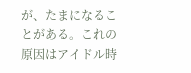が、たまになることがある。これの原因はアイドル時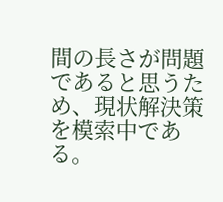間の長さが問題であると思うため、現状解決策を模索中である。